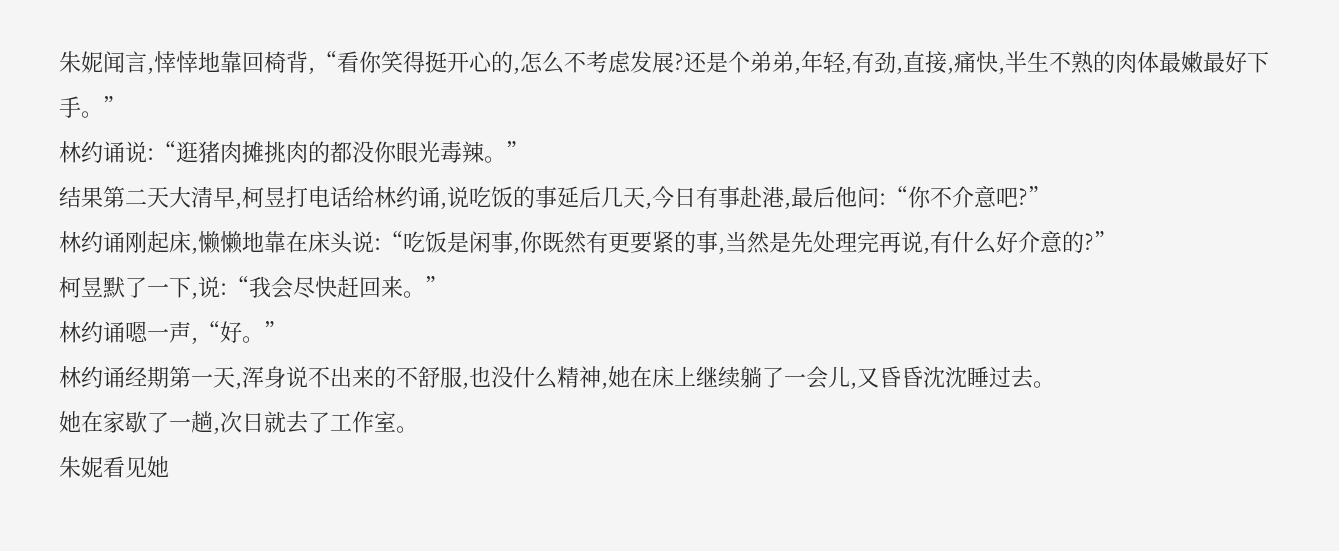朱妮闻言,悻悻地靠回椅背,“看你笑得挺开心的,怎么不考虑发展?还是个弟弟,年轻,有劲,直接,痛快,半生不熟的肉体最嫩最好下手。”
林约诵说:“逛猪肉摊挑肉的都没你眼光毒辣。”
结果第二天大清早,柯昱打电话给林约诵,说吃饭的事延后几天,今日有事赴港,最后他问:“你不介意吧?”
林约诵刚起床,懒懒地靠在床头说:“吃饭是闲事,你既然有更要紧的事,当然是先处理完再说,有什么好介意的?”
柯昱默了一下,说:“我会尽快赶回来。”
林约诵嗯一声,“好。”
林约诵经期第一天,浑身说不出来的不舒服,也没什么精神,她在床上继续躺了一会儿,又昏昏沈沈睡过去。
她在家歇了一趟,次日就去了工作室。
朱妮看见她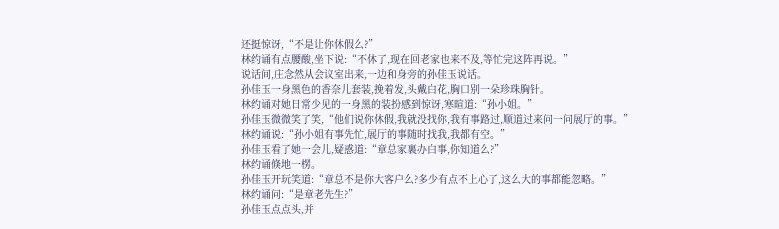还挺惊讶,“不是让你休假么?”
林约诵有点腰酸,坐下说:“不休了,现在回老家也来不及,等忙完这阵再说。”
说话间,庄念然从会议室出来,一边和身旁的孙佳玉说话。
孙佳玉一身黑色的香奈儿套装,挽着发,头戴白花,胸口别一朵珍珠胸针。
林约诵对她日常少见的一身黑的装扮感到惊讶,寒暄道:“孙小姐。”
孙佳玉微微笑了笑,“他们说你休假,我就没找你,我有事路过,顺道过来问一问展厅的事。”
林约诵说:“孙小姐有事先忙,展厅的事随时找我,我都有空。”
孙佳玉看了她一会儿,疑惑道:“章总家裏办白事,你知道么?”
林约诵倏地一楞。
孙佳玉开玩笑道:“章总不是你大客户么?多少有点不上心了,这么大的事都能忽略。”
林约诵问:“是章老先生?”
孙佳玉点点头,并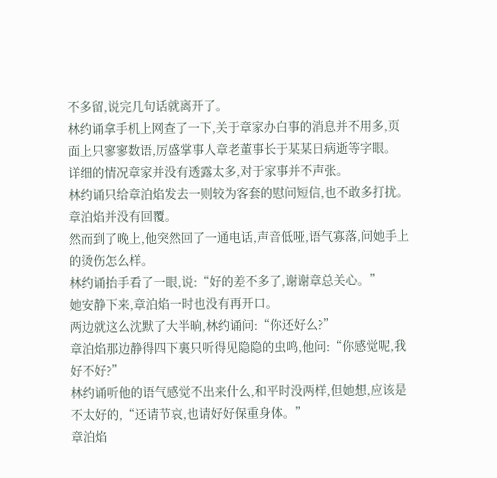不多留,说完几句话就离开了。
林约诵拿手机上网查了一下,关于章家办白事的消息并不用多,页面上只寥寥数语,厉盛掌事人章老董事长于某某日病逝等字眼。
详细的情况章家并没有透露太多,对于家事并不声张。
林约诵只给章泊焰发去一则较为客套的慰问短信,也不敢多打扰。
章泊焰并没有回覆。
然而到了晚上,他突然回了一通电话,声音低哑,语气寡落,问她手上的烫伤怎么样。
林约诵抬手看了一眼,说:“好的差不多了,谢谢章总关心。”
她安静下来,章泊焰一时也没有再开口。
两边就这么沈默了大半晌,林约诵问:“你还好么?”
章泊焰那边静得四下裏只听得见隐隐的虫鸣,他问:“你感觉呢,我好不好?”
林约诵听他的语气感觉不出来什么,和平时没两样,但她想,应该是不太好的,“还请节哀,也请好好保重身体。”
章泊焰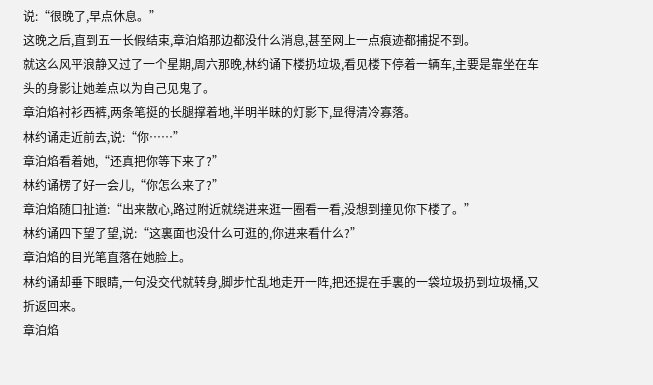说:“很晚了,早点休息。”
这晚之后,直到五一长假结束,章泊焰那边都没什么消息,甚至网上一点痕迹都捕捉不到。
就这么风平浪静又过了一个星期,周六那晚,林约诵下楼扔垃圾,看见楼下停着一辆车,主要是靠坐在车头的身影让她差点以为自己见鬼了。
章泊焰衬衫西裤,两条笔挺的长腿撑着地,半明半昧的灯影下,显得清冷寡落。
林约诵走近前去,说:“你……”
章泊焰看着她,“还真把你等下来了?”
林约诵楞了好一会儿,“你怎么来了?”
章泊焰随口扯道:“出来散心,路过附近就绕进来逛一圈看一看,没想到撞见你下楼了。”
林约诵四下望了望,说:“这裏面也没什么可逛的,你进来看什么?”
章泊焰的目光笔直落在她脸上。
林约诵却垂下眼睛,一句没交代就转身,脚步忙乱地走开一阵,把还提在手裏的一袋垃圾扔到垃圾桶,又折返回来。
章泊焰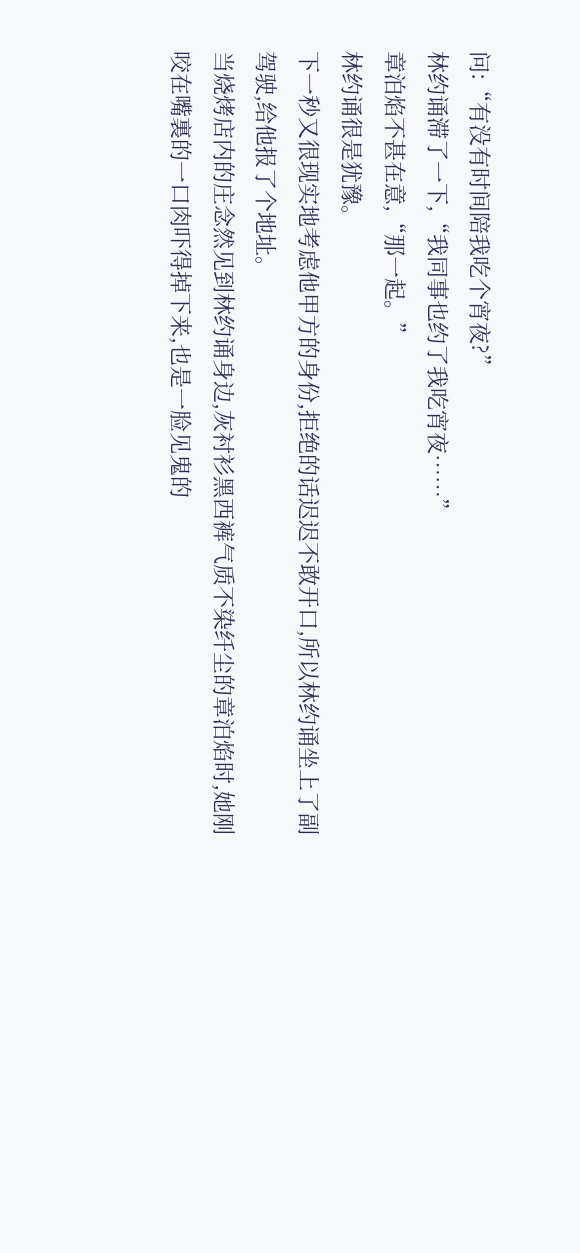问:“有没有时间陪我吃个宵夜?”
林约诵滞了一下,“我同事也约了我吃宵夜……”
章泊焰不甚在意,“那一起。”
林约诵很是犹豫。
下一秒又很现实地考虑他甲方的身份,拒绝的话迟迟不敢开口,所以林约诵坐上了副驾驶,给他报了个地址。
当烧烤店内的庄念然见到林约诵身边,灰衬衫黑西裤气质不染纤尘的章泊焰时,她刚咬在嘴裏的一口肉吓得掉下来,也是一脸见鬼的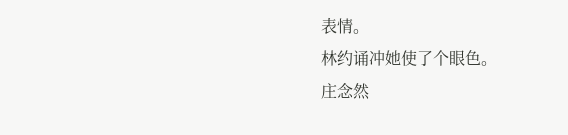表情。
林约诵冲她使了个眼色。
庄念然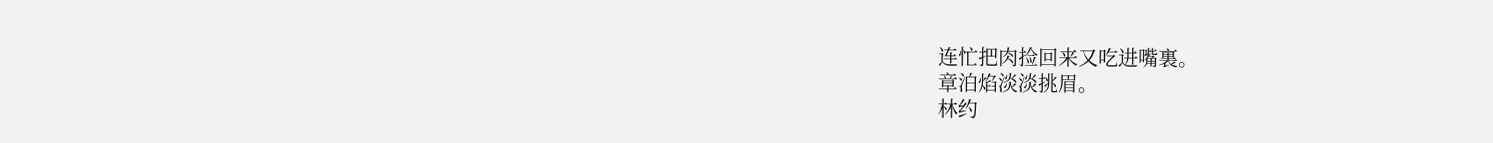连忙把肉捡回来又吃进嘴裏。
章泊焰淡淡挑眉。
林约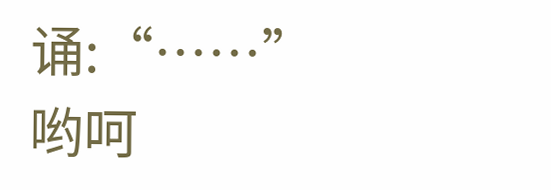诵:“……”
哟呵